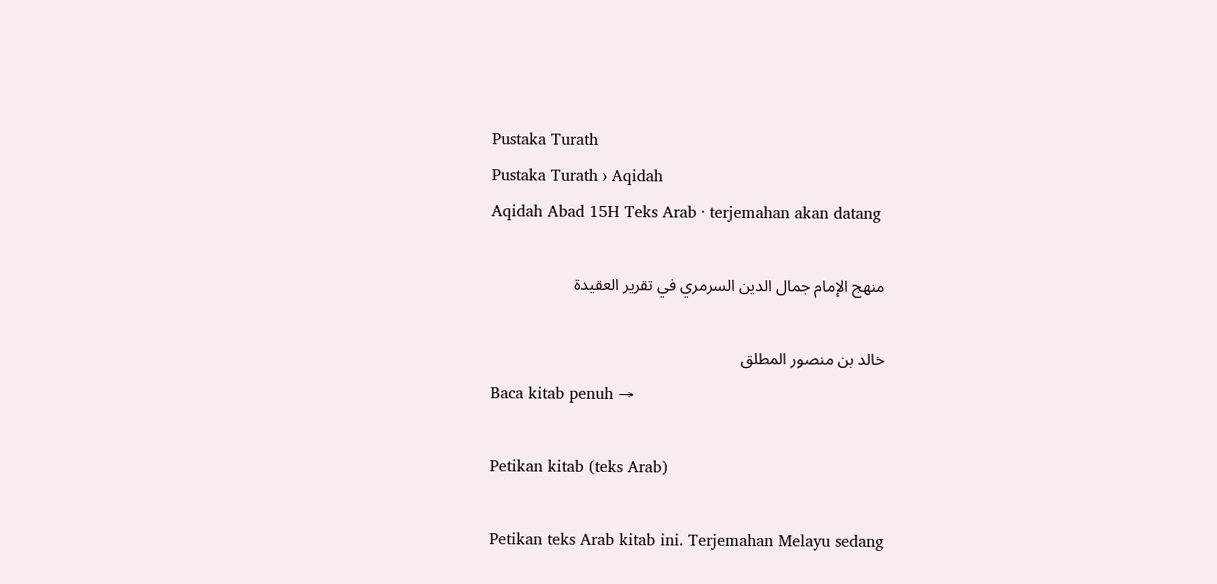Pustaka Turath
Pustaka Turath › Aqidah
Aqidah Abad 15H Teks Arab · terjemahan akan datang

منهج الإمام جمال الدين السرمري في تقرير العقيدة

خالد بن منصور المطلق
Baca kitab penuh →

Petikan kitab (teks Arab)

Petikan teks Arab kitab ini. Terjemahan Melayu sedang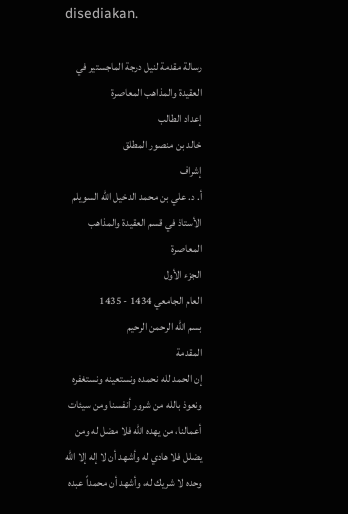disediakan.

رسالة مقدمة لنيل درجة الماجستير في العقيدة والمذاهب المعاصرة
إعداد الطالب
خالد بن منصور المطلق
إشراف
أ. د. علي بن محمد الدخيل الله السويلم
الأستاذ في قسم العقيدة والمذاهب المعاصرة
الجزء الأول
العام الجامعي 1434 - 1435
بسم الله الرحمن الرحيم
المقدمة
إن الحمد لله نحمده ونستعينه ونستغفره ونعوذ بالله من شرور أنفسنا ومن سيئات أعمالنا، من يهده الله فلا مضل له ومن يضلل فلا هادي له وأشهد أن لا إله إلا الله وحده لا شريك له، وأشهد أن محمداً عبده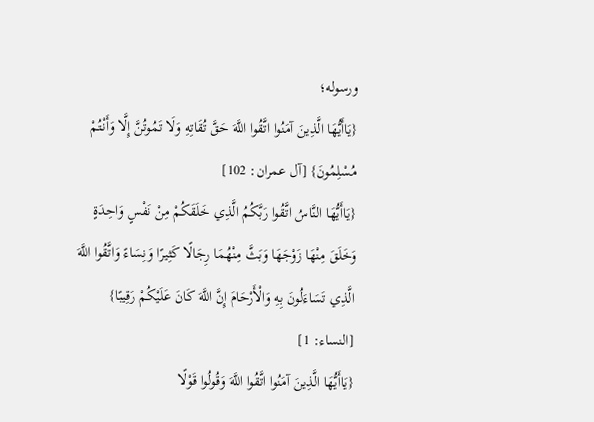ورسوله؛
{يَاأَيُّهَا الَّذِينَ آمَنُوا اتَّقُوا اللَّهَ حَقَّ تُقَاتِهِ وَلَا تَمُوتُنَّ إِلَّا وَأَنْتُمْ مُسْلِمُونَ} [آل عمران: 102]
{يَاأَيُّهَا النَّاسُ اتَّقُوا رَبَّكُمُ الَّذِي خَلَقَكُمْ مِنْ نَفْسٍ وَاحِدَةٍ وَخَلَقَ مِنْهَا زَوْجَهَا وَبَثَّ مِنْهُمَا رِجَالًا كَثِيرًا وَنِسَاءً وَاتَّقُوا اللَّهَ الَّذِي تَسَاءَلُونَ بِهِ وَالْأَرْحَامَ إِنَّ اللَّهَ كَانَ عَلَيْكُمْ رَقِيبًا} [النساء: 1]
{يَاأَيُّهَا الَّذِينَ آمَنُوا اتَّقُوا اللَّهَ وَقُولُوا قَوْلًا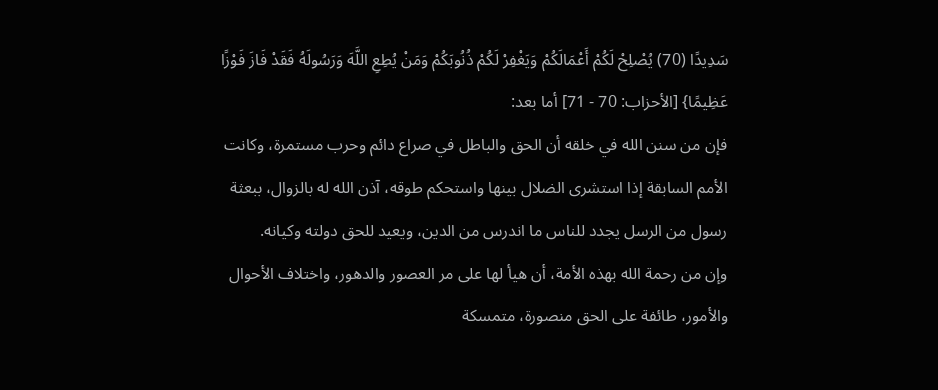سَدِيدًا (70) يُصْلِحْ لَكُمْ أَعْمَالَكُمْ وَيَغْفِرْ لَكُمْ ذُنُوبَكُمْ وَمَنْ يُطِعِ اللَّهَ وَرَسُولَهُ فَقَدْ فَازَ فَوْزًا عَظِيمًا} [الأحزاب: 70 - 71] أما بعد:
فإن من سنن الله في خلقه أن الحق والباطل في صراع دائم وحرب مستمرة، وكانت الأمم السابقة إذا استشرى الضلال بينها واستحكم طوقه، آذن الله له بالزوال، ببعثة رسول من الرسل يجدد للناس ما اندرس من الدين، ويعيد للحق دولته وكيانه.
وإن من رحمة الله بهذه الأمة، أن هيأ لها على مر العصور والدهور، واختلاف الأحوال والأمور، طائفة على الحق منصورة، متمسكة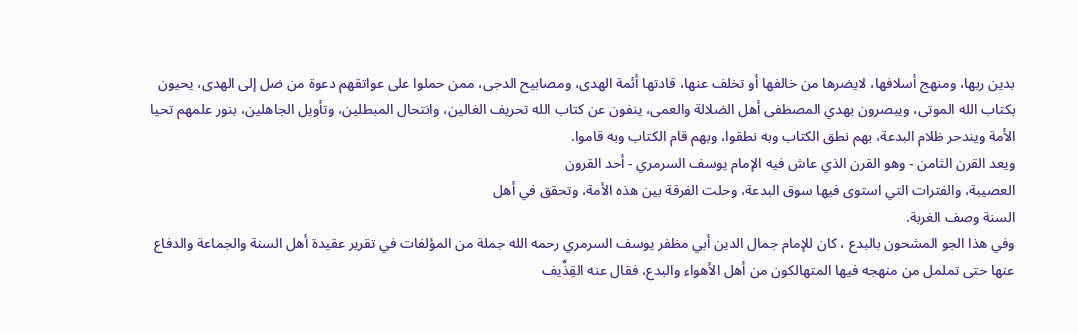بدين ربها، ومنهج أسلافها، لايضرها من خالفها أو تخلف عنها، قادتها أئمة الهدى، ومصابيح الدجى، ممن حملوا على عواتقهم دعوة من ضل إلى الهدى، يحيون بكتاب الله الموتى، ويبصرون بهدي المصطفى أهل الضلالة والعمى، ينفون عن كتاب الله تحريف الغالين، وانتحال المبطلين، وتأويل الجاهلين، بنور علمهم تحيا الأمة ويندحر ظلام البدعة، بهم نطق الكتاب وبه نطقوا، وبهم قام الكتاب وبه قاموا.
ويعد القرن الثامن - وهو القرن الذي عاش فيه الإمام يوسف السرمري - أحد القرون
العصيبة، والفترات التي استوى فيها سوق البدعة، وحلت الفرقة بين هذه الأمة، وتحقق في أهل
السنة وصف الغربة.
وفي هذا الجو المشحون بالبدع ، كان للإمام جمال الدين أبي مظفر يوسف السرمري رحمه الله جملة من المؤلفات في تقرير عقيدة أهل السنة والجماعة والدفاع عنها حتى تململ من منهجه فيها المتهالكون من أهل الأهواء والبدع، فقال عنه القِذِّيف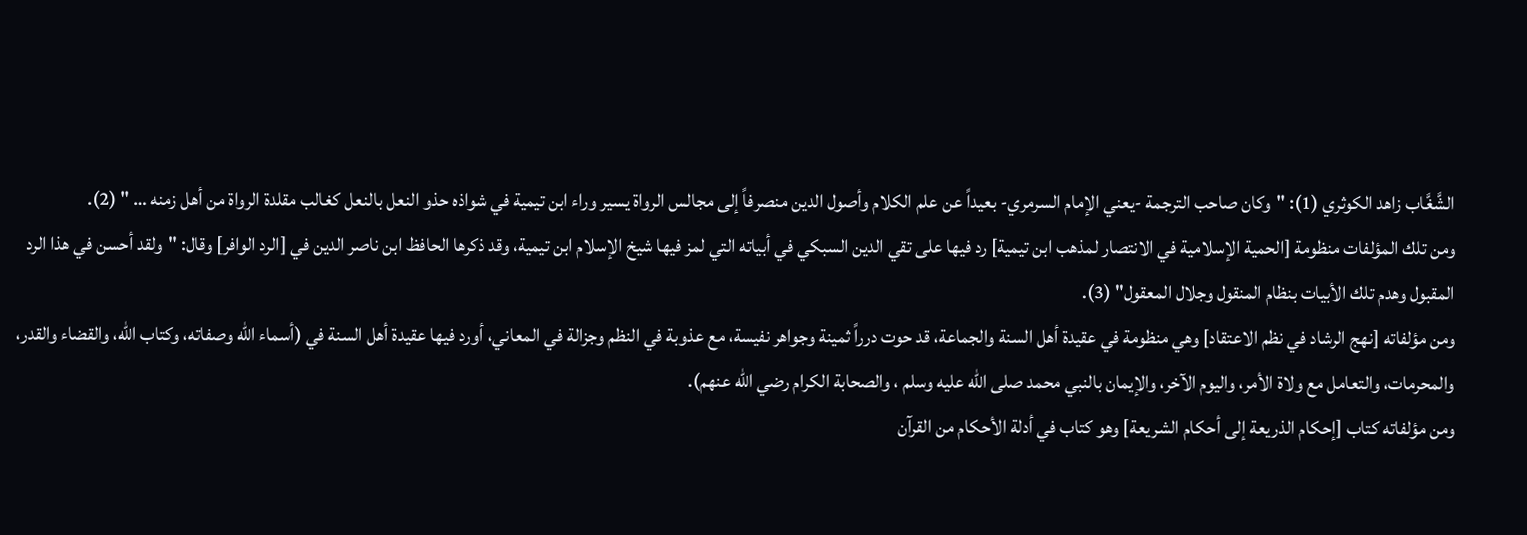الشَّغَّاب زاهد الكوثري (1): "وكان صاحب الترجمة -يعني الإمام السرمري- بعيداً عن علم الكلام وأصول الدين منصرفاً إلى مجالس الرواة يسير وراء ابن تيمية في شواذه حذو النعل بالنعل كغالب مقلدة الرواة من أهل زمنه … " (2).
ومن تلك المؤلفات منظومة [الحمية الإسلامية في الانتصار لمذهب ابن تيمية] رد فيها على تقي الدين السبكي في أبياته التي لمز فيها شيخ الإسلام ابن تيمية، وقد ذكرها الحافظ ابن ناصر الدين في [الرد الوافر] وقال: "ولقد أحسن في هذا الرد المقبول وهدم تلك الأبيات بنظام المنقول وجلال المعقول" (3).
ومن مؤلفاته [نهج الرشاد في نظم الاعتقاد] وهي منظومة في عقيدة أهل السنة والجماعة، قد حوت درراً ثمينة وجواهر نفيسة، مع عذوبة في النظم وجزالة في المعاني، أورد فيها عقيدة أهل السنة في (أسماء الله وصفاته، وكتاب الله، والقضاء والقدر، والمحرمات، والتعامل مع ولاة الأمر، واليوم الآخر، والإيمان بالنبي محمد صلى الله عليه وسلم ، والصحابة الكرام رضي الله عنهم).
ومن مؤلفاته كتاب [إحكام الذريعة إلى أحكام الشريعة] وهو كتاب في أدلة الأحكام من القرآن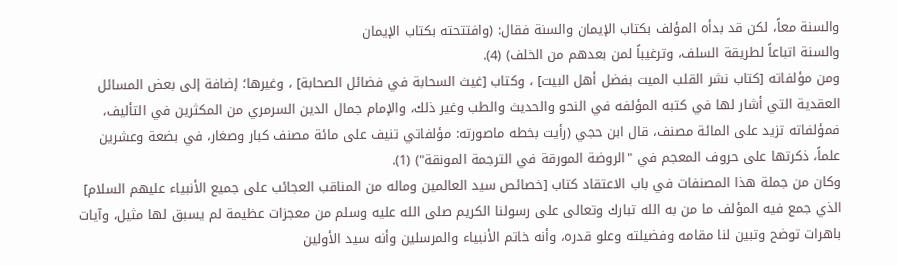والسنة معاً، لكن قد بدأه المؤلف بكتاب الإيمان والسنة فقال: (وافتتحته بكتاب الإيمان
والسنة اتباعاً لطريقة السلف، وترغيباً لمن بعدهم من الخلف) (4).
ومن مؤلفاته [كتاب نشر القلب الميت بفضل أهل البيت] ، وكتاب [غيث السحابة في فضائل الصحابة] ، وغيرها؛ إضافة إلى بعض المسائل العقدية التي أشار لها في كتبه المؤلفه في النحو والحديث والطب وغير ذلك، والإمام جمال الدين السرمري من المكثرين في التأليف، فمؤلفاته تزيد على المائة مصنف، قال ابن حجي (رأيت بخطه ماصورته: مؤلفاتي تنيف على مائة مصنف كبار وصغار، في بضعة وعشرين علماً، ذكرتها على حروف المعجم في "الروضة المورقة في الترجمة المونقة") (1).
وكان من جملة هذا المصنفات في باب الاعتقاد كتاب [خصائص سيد العالمين وماله من المناقب العجائب على جميع الأنبياء عليهم السلام] الذي جمع فيه المؤلف ما من به الله تبارك وتعالى على رسولنا الكريم صلى الله عليه وسلم من معجزات عظيمة لم يسبق لها مثيل، وآيات باهرات توضح وتبين لنا مقامه وفضيلته وعلو قدره، وأنه خاتم الأنبياء والمرسلين وأنه سيد الأولين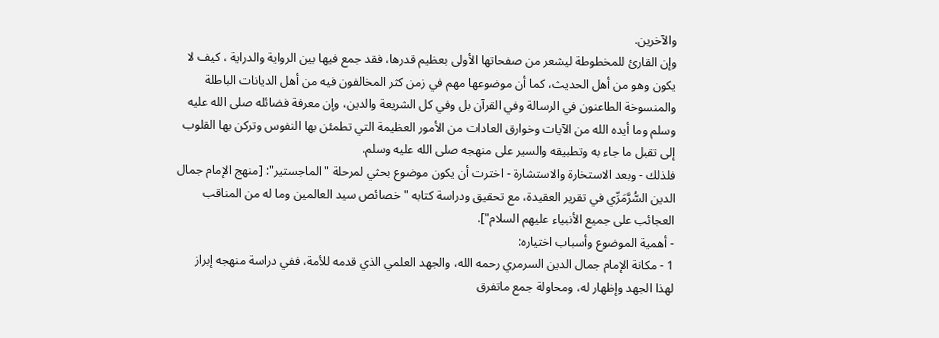والآخرين.
وإن القارئ للمخطوطة ليشعر من صفحاتها الأولى بعظيم قدرها، فقد جمع فيها بين الرواية والدراية ، كيف لا يكون وهو من أهل الحديث، كما أن موضوعها مهم في زمن كثر المخالفون فيه من أهل الديانات الباطلة والمنسوخة الطاعنون في الرسالة وفي القرآن بل وفي كل الشريعة والدين، وإن معرفة فضائله صلى الله عليه وسلم وما أيده الله من الآيات وخوارق العادات من الأمور العظيمة التي تطمئن بها النفوس وتركن بها القلوب إلى تقبل ما جاء به وتطبيقه والسير على منهجه صلى الله عليه وسلم.
فلذلك - وبعد الاستخارة والاستشارة - اخترت أن يكون موضوع بحثي لمرحلة "الماجستير": [منهج الإمام جمال الدين السُّرَّمَرِّي في تقرير العقيدة، مع تحقيق ودراسة كتابه "خصائص سيد العالمين وما له من المناقب العجائب على جميع الأنبياء عليهم السلام"].
- أهمية الموضوع وأسباب اختياره:
1 - مكانة الإمام جمال الدين السرمري رحمه الله، والجهد العلمي الذي قدمه للأمة، ففي دراسة منهجه إبراز لهذا الجهد وإظهار له، ومحاولة جمع ماتفرق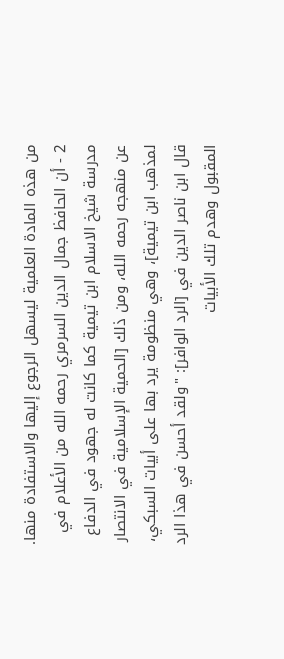من هذه المادة العلمية ليسهل الرجوع إليها والاستفادة منها.
2 - أن الحافظ جمال الدين السرمري رحمه الله من الأعلام في مدرسة شيخ الاسلام ابن تيمية كما كانت له جهود في الدفاع عن منهجه رحمه الله، ومن ذلك [الحمية الإسلامية في الانتصار لمذهب ابن تيمية]، وهي منظومة يرد بها على أبيات السبكي، قال ابن ناصر الدين في [الرد الوافر]: "ولقد أحسن في هذا الرد المقبول وهدم تلك الأبيات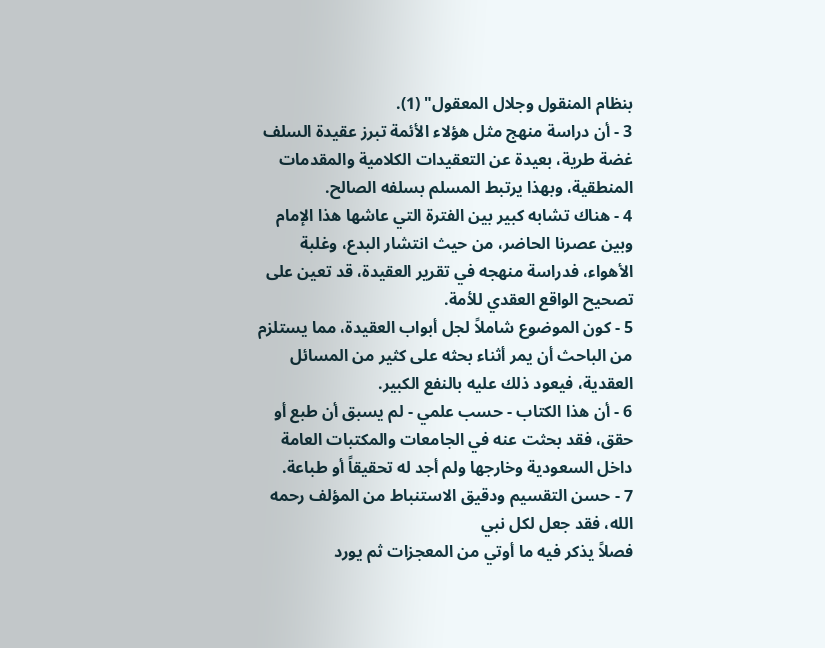بنظام المنقول وجلال المعقول" (1).
3 - أن دراسة منهج مثل هؤلاء الأئمة تبرز عقيدة السلف غضة طرية، بعيدة عن التعقيدات الكلامية والمقدمات المنطقية، وبهذا يرتبط المسلم بسلفه الصالح.
4 - هناك تشابه كبير بين الفترة التي عاشها هذا الإمام وبين عصرنا الحاضر، من حيث انتشار البدع، وغلبة الأهواء، فدراسة منهجه في تقرير العقيدة، قد تعين على تصحيح الواقع العقدي للأمة.
5 - كون الموضوع شاملاً لجل أبواب العقيدة، مما يستلزم من الباحث أن يمر أثناء بحثه على كثير من المسائل العقدية، فيعود ذلك عليه بالنفع الكبير.
6 - أن هذا الكتاب - حسب علمي - لم يسبق أن طبع أو حقق، فقد بحثت عنه في الجامعات والمكتبات العامة داخل السعودية وخارجها ولم أجد له تحقيقاً أو طباعة.
7 - حسن التقسيم ودقيق الاستنباط من المؤلف رحمه الله، فقد جعل لكل نبي
فصلاً يذكر فيه ما أوتي من المعجزات ثم يورد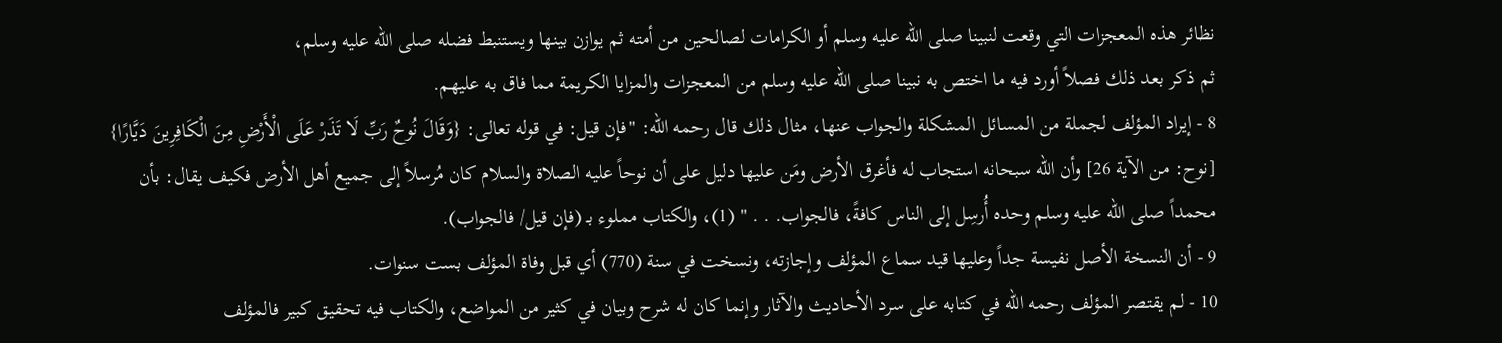نظائر هذه المعجزات التي وقعت لنبينا صلى الله عليه وسلم أو الكرامات لصالحين من أمته ثم يوازن بينها ويستنبط فضله صلى الله عليه وسلم،
ثم ذكر بعد ذلك فصلاً أورد فيه ما اختص به نبينا صلى الله عليه وسلم من المعجزات والمزايا الكريمة مما فاق به عليهم.
8 - إيراد المؤلف لجملة من المسائل المشكلة والجواب عنها، مثال ذلك قال رحمه الله: "فإن قيل: في قوله تعالى: {وَقَالَ نُوحٌ رَبِّ لَا تَذَرْ عَلَى الْأَرْضِ مِنَ الْكَافِرِينَ دَيَّارًا} [نوح: من الآية 26] وأن الله سبحانه استجاب له فأغرق الأرض ومَن عليها دليل على أن نوحاً عليه الصلاة والسلام كان مُرسلاً إلى جميع أهل الأرض فكيف يقال: بأن محمداً صلى الله عليه وسلم وحده أُرسِل إلى الناس كافةً، فالجواب. . . " (1)، والكتاب مملوء بـ (فإن قيل/ فالجواب).
9 - أن النسخة الأصل نفيسة جداً وعليها قيد سماع المؤلف وإجازته، ونسخت في سنة (770) أي قبل وفاة المؤلف بست سنوات.
10 - لم يقتصر المؤلف رحمه الله في كتابه على سرد الأحاديث والآثار وإنما كان له شرح وبيان في كثير من المواضع، والكتاب فيه تحقيق كبير فالمؤلف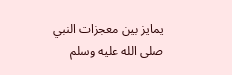يمايز بين معجزات النبي صلى الله عليه وسلم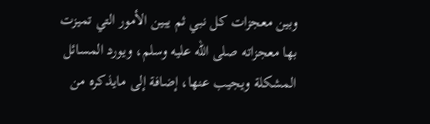وبين معجزات كل نبي ثم يبين الأمور التي تميزت بها معجزاته صلى الله عليه وسلم، ويورد المسائل المشكلة ويجيب عنها، إضافة إلى مايذكره من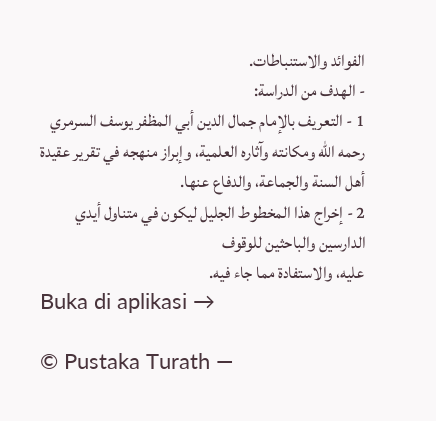الفوائد والاستنباطات.
- الهدف من الدراسة:
1 - التعريف بالإمام جمال الدين أبي المظفر يوسف السرمري رحمه الله ومكانته وآثاره العلمية، وإبراز منهجه في تقرير عقيدة أهل السنة والجماعة، والدفاع عنها.
2 - إخراج هذا المخطوط الجليل ليكون في متناول أيدي الدارسين والباحثين للوقوف
عليه، والاستفادة مما جاء فيه.
Buka di aplikasi →

© Pustaka Turath —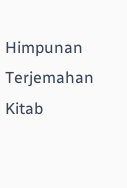Himpunan Terjemahan Kitab